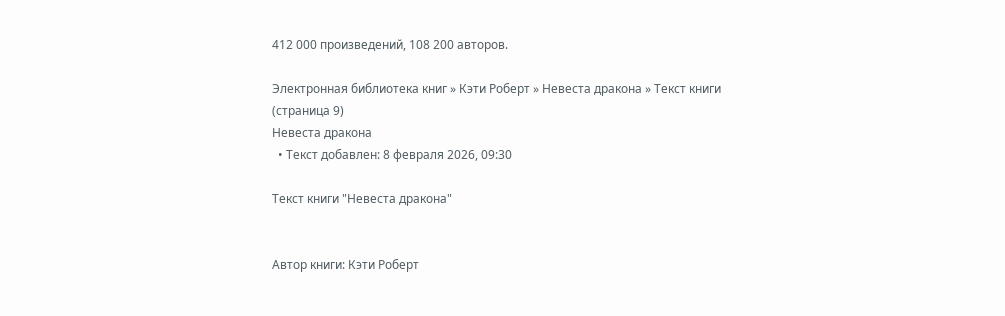412 000 произведений, 108 200 авторов.

Электронная библиотека книг » Кэти Роберт » Невеста дракона » Текст книги (страница 9)
Невеста дракона
  • Текст добавлен: 8 февраля 2026, 09:30

Текст книги "Невеста дракона"


Автор книги: Кэти Роберт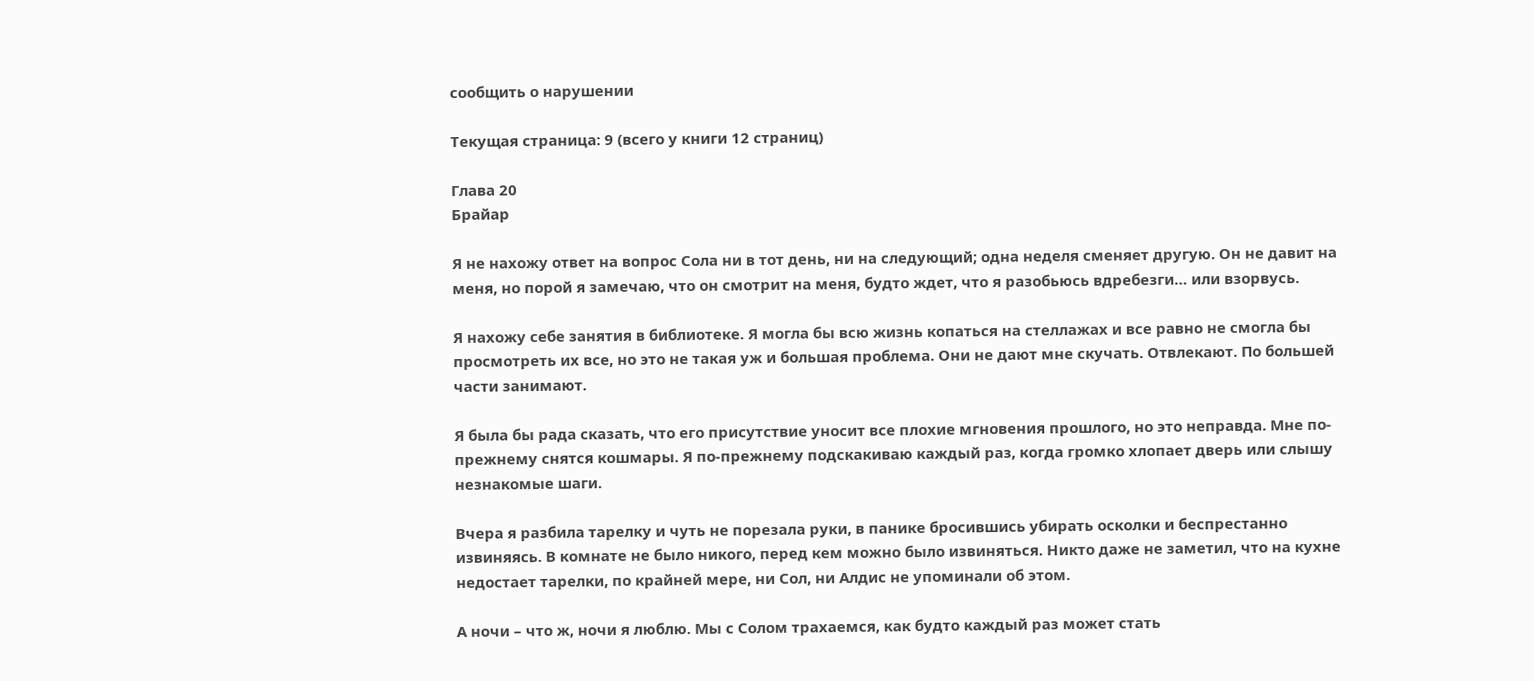сообщить о нарушении

Текущая страница: 9 (всего у книги 12 страниц)

Глава 20
Брайар

Я не нахожу ответ на вопрос Сола ни в тот день, ни на следующий; одна неделя сменяет другую. Он не давит на меня, но порой я замечаю, что он смотрит на меня, будто ждет, что я разобьюсь вдребезги… или взорвусь.

Я нахожу себе занятия в библиотеке. Я могла бы всю жизнь копаться на стеллажах и все равно не смогла бы просмотреть их все, но это не такая уж и большая проблема. Они не дают мне скучать. Отвлекают. По большей части занимают.

Я была бы рада сказать, что его присутствие уносит все плохие мгновения прошлого, но это неправда. Мне по-прежнему снятся кошмары. Я по-прежнему подскакиваю каждый раз, когда громко хлопает дверь или слышу незнакомые шаги.

Вчера я разбила тарелку и чуть не порезала руки, в панике бросившись убирать осколки и беспрестанно извиняясь. В комнате не было никого, перед кем можно было извиняться. Никто даже не заметил, что на кухне недостает тарелки, по крайней мере, ни Сол, ни Алдис не упоминали об этом.

А ночи – что ж, ночи я люблю. Мы с Солом трахаемся, как будто каждый раз может стать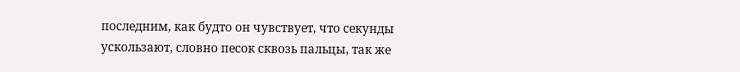последним, как будто он чувствует, что секунды ускользают, словно песок сквозь пальцы, так же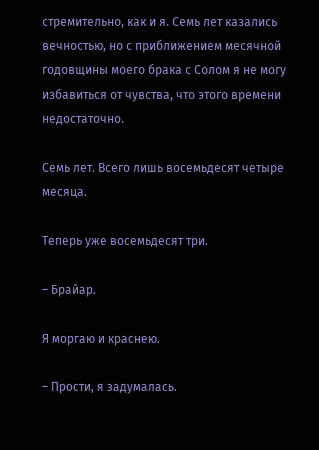стремительно, как и я. Семь лет казались вечностью, но с приближением месячной годовщины моего брака с Солом я не могу избавиться от чувства, что этого времени недостаточно.

Семь лет. Всего лишь восемьдесят четыре месяца.

Теперь уже восемьдесят три.

– Брайар.

Я моргаю и краснею.

– Прости, я задумалась.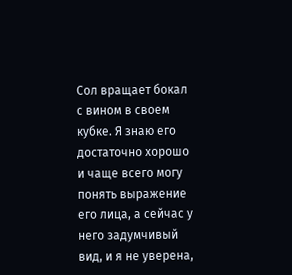Сол вращает бокал с вином в своем кубке. Я знаю его достаточно хорошо и чаще всего могу понять выражение его лица, а сейчас у него задумчивый вид, и я не уверена,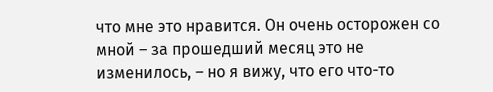что мне это нравится. Он очень осторожен со мной – за прошедший месяц это не изменилось, – но я вижу, что его что-то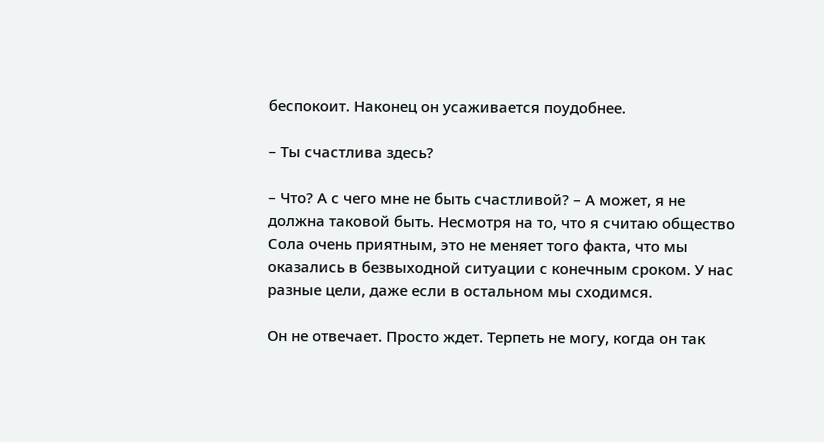беспокоит. Наконец он усаживается поудобнее.

– Ты счастлива здесь?

– Что? А с чего мне не быть счастливой? – А может, я не должна таковой быть. Несмотря на то, что я считаю общество Сола очень приятным, это не меняет того факта, что мы оказались в безвыходной ситуации с конечным сроком. У нас разные цели, даже если в остальном мы сходимся.

Он не отвечает. Просто ждет. Терпеть не могу, когда он так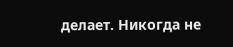делает. Никогда не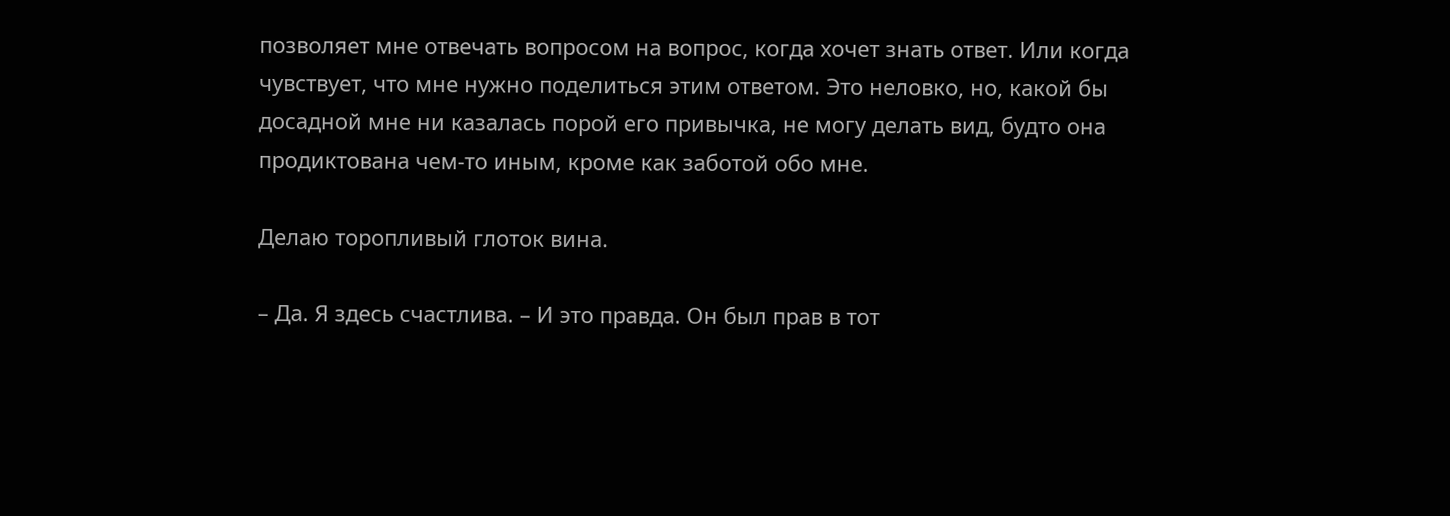позволяет мне отвечать вопросом на вопрос, когда хочет знать ответ. Или когда чувствует, что мне нужно поделиться этим ответом. Это неловко, но, какой бы досадной мне ни казалась порой его привычка, не могу делать вид, будто она продиктована чем-то иным, кроме как заботой обо мне.

Делаю торопливый глоток вина.

– Да. Я здесь счастлива. – И это правда. Он был прав в тот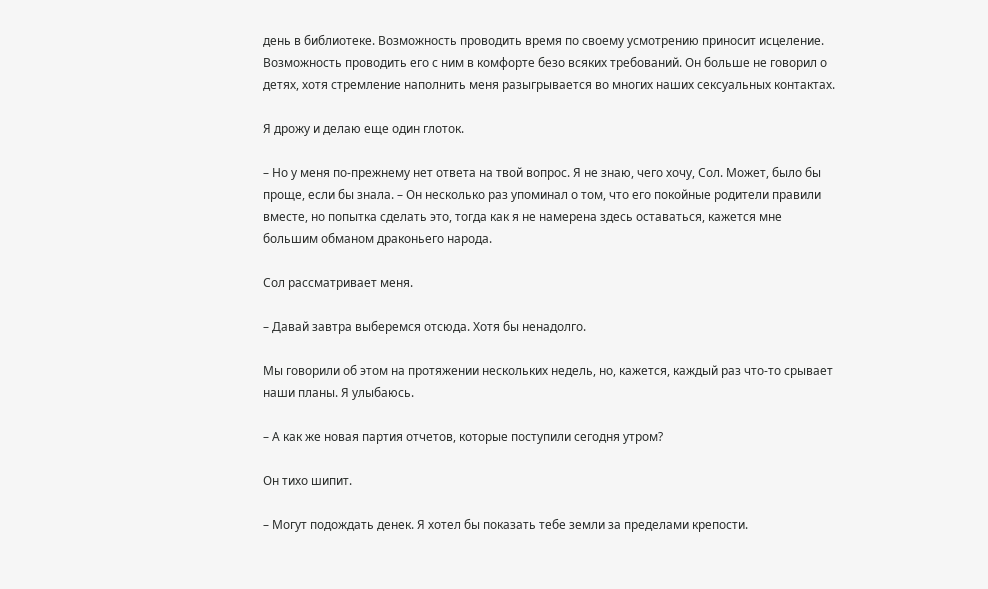день в библиотеке. Возможность проводить время по своему усмотрению приносит исцеление. Возможность проводить его с ним в комфорте безо всяких требований. Он больше не говорил о детях, хотя стремление наполнить меня разыгрывается во многих наших сексуальных контактах.

Я дрожу и делаю еще один глоток.

– Но у меня по-прежнему нет ответа на твой вопрос. Я не знаю, чего хочу, Сол. Может, было бы проще, если бы знала. – Он несколько раз упоминал о том, что его покойные родители правили вместе, но попытка сделать это, тогда как я не намерена здесь оставаться, кажется мне большим обманом драконьего народа.

Сол рассматривает меня.

– Давай завтра выберемся отсюда. Хотя бы ненадолго.

Мы говорили об этом на протяжении нескольких недель, но, кажется, каждый раз что-то срывает наши планы. Я улыбаюсь.

– А как же новая партия отчетов, которые поступили сегодня утром?

Он тихо шипит.

– Могут подождать денек. Я хотел бы показать тебе земли за пределами крепости.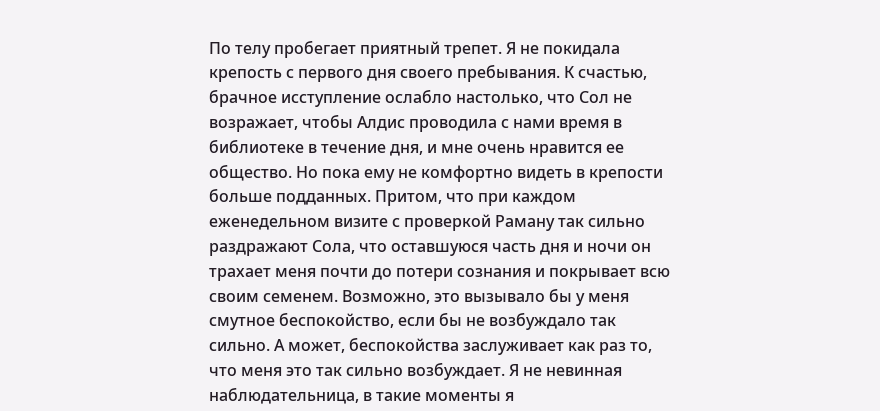По телу пробегает приятный трепет. Я не покидала крепость с первого дня своего пребывания. К счастью, брачное исступление ослабло настолько, что Сол не возражает, чтобы Алдис проводила с нами время в библиотеке в течение дня, и мне очень нравится ее общество. Но пока ему не комфортно видеть в крепости больше подданных. Притом, что при каждом еженедельном визите с проверкой Раману так сильно раздражают Сола, что оставшуюся часть дня и ночи он трахает меня почти до потери сознания и покрывает всю своим семенем. Возможно, это вызывало бы у меня смутное беспокойство, если бы не возбуждало так сильно. А может, беспокойства заслуживает как раз то, что меня это так сильно возбуждает. Я не невинная наблюдательница, в такие моменты я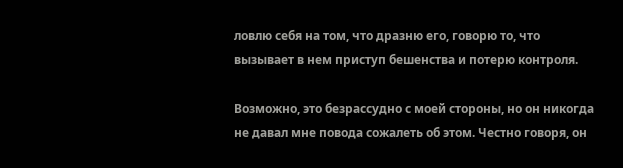ловлю себя на том, что дразню его, говорю то, что вызывает в нем приступ бешенства и потерю контроля.

Возможно, это безрассудно с моей стороны, но он никогда не давал мне повода сожалеть об этом. Честно говоря, он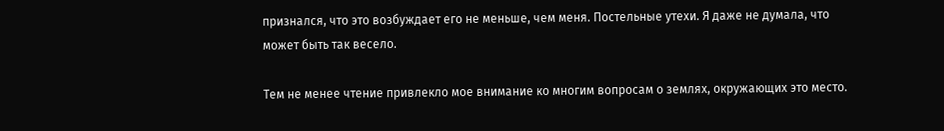признался, что это возбуждает его не меньше, чем меня. Постельные утехи. Я даже не думала, что может быть так весело.

Тем не менее чтение привлекло мое внимание ко многим вопросам о землях, окружающих это место.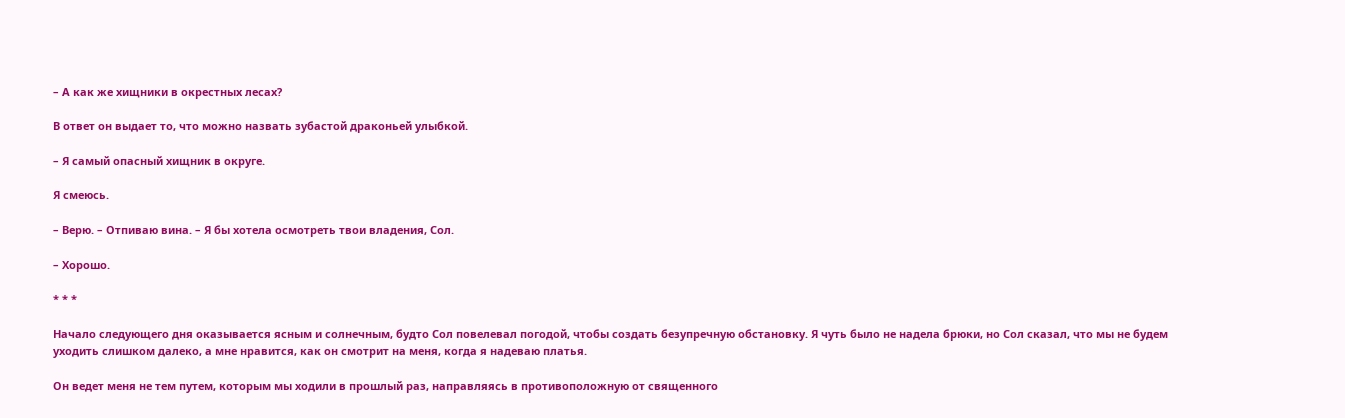– А как же хищники в окрестных лесах?

В ответ он выдает то, что можно назвать зубастой драконьей улыбкой.

– Я самый опасный хищник в округе.

Я смеюсь.

– Верю. – Отпиваю вина. – Я бы хотела осмотреть твои владения, Сол.

– Хорошо.

* * *

Начало следующего дня оказывается ясным и солнечным, будто Сол повелевал погодой, чтобы создать безупречную обстановку. Я чуть было не надела брюки, но Сол сказал, что мы не будем уходить слишком далеко, а мне нравится, как он смотрит на меня, когда я надеваю платья.

Он ведет меня не тем путем, которым мы ходили в прошлый раз, направляясь в противоположную от священного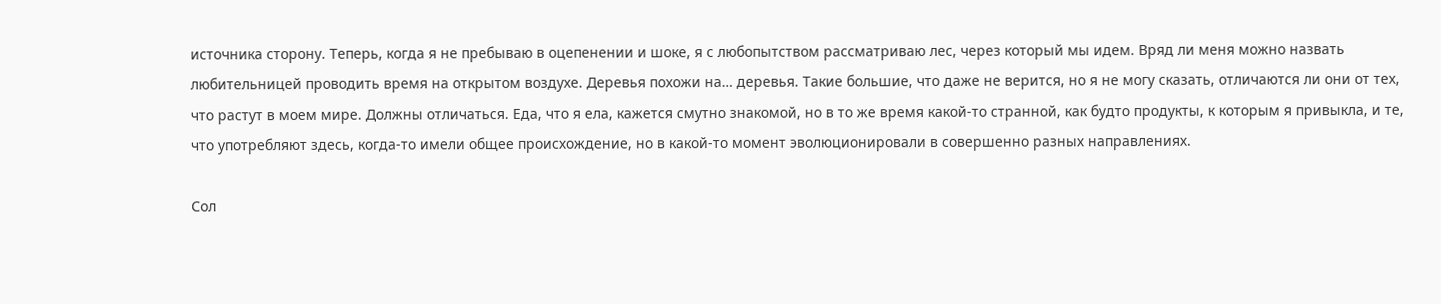источника сторону. Теперь, когда я не пребываю в оцепенении и шоке, я с любопытством рассматриваю лес, через который мы идем. Вряд ли меня можно назвать любительницей проводить время на открытом воздухе. Деревья похожи на… деревья. Такие большие, что даже не верится, но я не могу сказать, отличаются ли они от тех, что растут в моем мире. Должны отличаться. Еда, что я ела, кажется смутно знакомой, но в то же время какой-то странной, как будто продукты, к которым я привыкла, и те, что употребляют здесь, когда-то имели общее происхождение, но в какой-то момент эволюционировали в совершенно разных направлениях.

Сол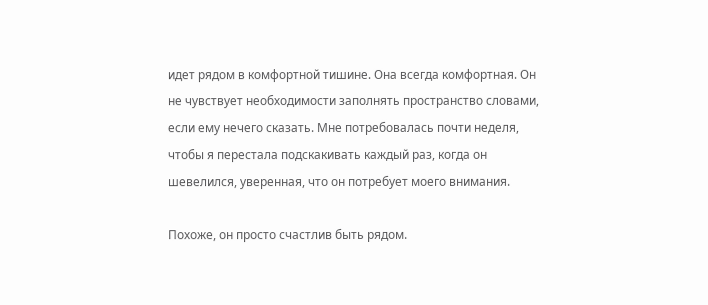идет рядом в комфортной тишине. Она всегда комфортная. Он не чувствует необходимости заполнять пространство словами, если ему нечего сказать. Мне потребовалась почти неделя, чтобы я перестала подскакивать каждый раз, когда он шевелился, уверенная, что он потребует моего внимания.

Похоже, он просто счастлив быть рядом.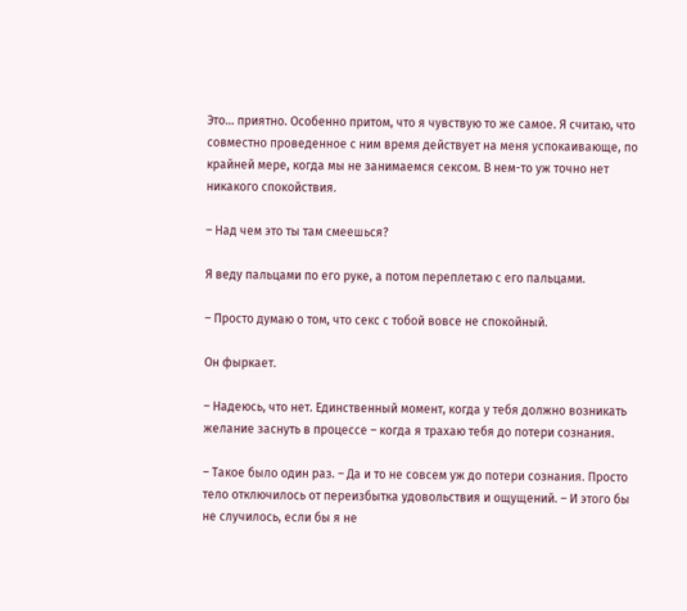Это… приятно. Особенно притом, что я чувствую то же самое. Я считаю, что совместно проведенное с ним время действует на меня успокаивающе, по крайней мере, когда мы не занимаемся сексом. В нем-то уж точно нет никакого спокойствия.

– Над чем это ты там смеешься?

Я веду пальцами по его руке, а потом переплетаю с его пальцами.

– Просто думаю о том, что секс с тобой вовсе не спокойный.

Он фыркает.

– Надеюсь, что нет. Единственный момент, когда у тебя должно возникать желание заснуть в процессе – когда я трахаю тебя до потери сознания.

– Такое было один раз. – Да и то не совсем уж до потери сознания. Просто тело отключилось от переизбытка удовольствия и ощущений. – И этого бы не случилось, если бы я не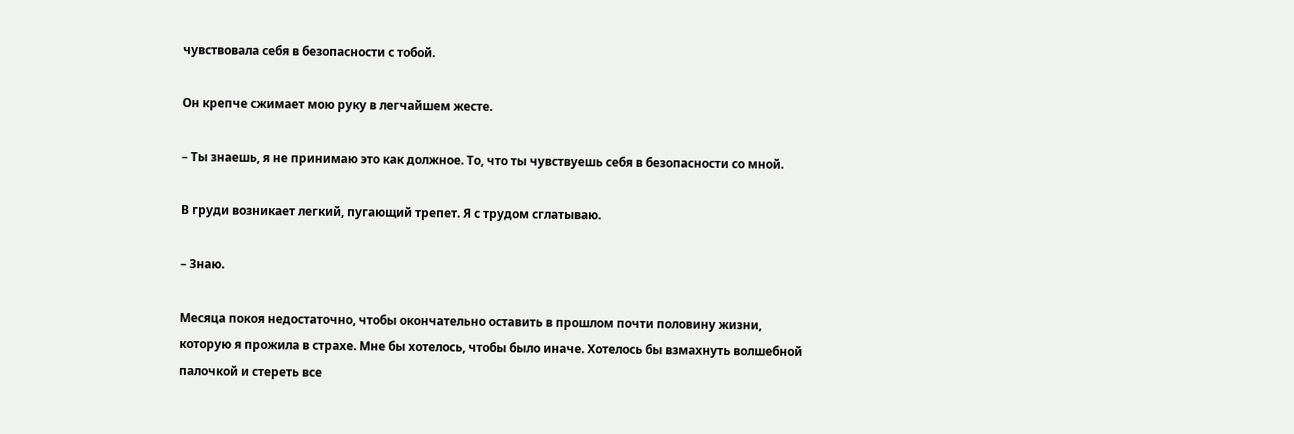чувствовала себя в безопасности с тобой.

Он крепче сжимает мою руку в легчайшем жесте.

– Ты знаешь, я не принимаю это как должное. То, что ты чувствуешь себя в безопасности со мной.

В груди возникает легкий, пугающий трепет. Я с трудом сглатываю.

– Знаю.

Месяца покоя недостаточно, чтобы окончательно оставить в прошлом почти половину жизни, которую я прожила в страхе. Мне бы хотелось, чтобы было иначе. Хотелось бы взмахнуть волшебной палочкой и стереть все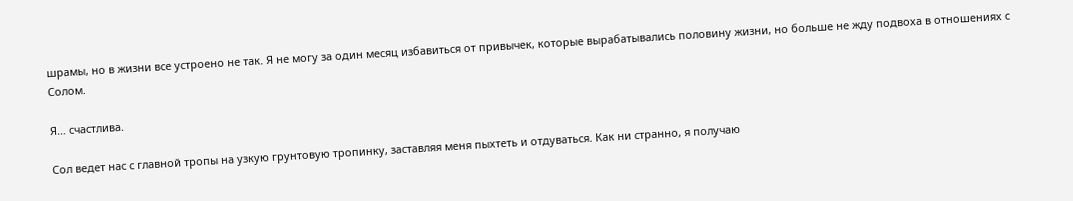шрамы, но в жизни все устроено не так. Я не могу за один месяц избавиться от привычек, которые вырабатывались половину жизни, но больше не жду подвоха в отношениях с Солом.

Я… счастлива.

Сол ведет нас с главной тропы на узкую грунтовую тропинку, заставляя меня пыхтеть и отдуваться. Как ни странно, я получаю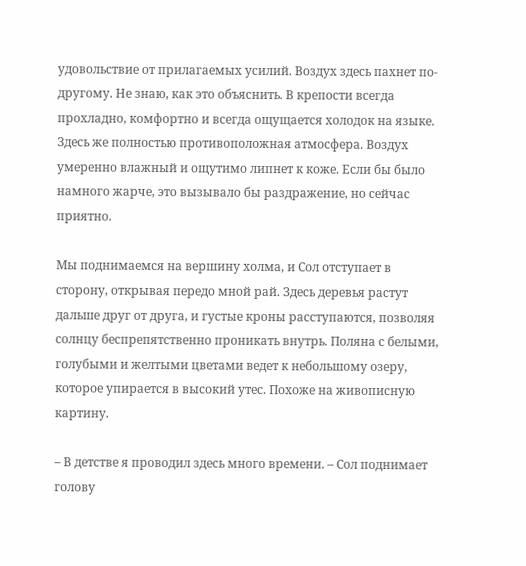удовольствие от прилагаемых усилий. Воздух здесь пахнет по-другому. Не знаю, как это объяснить. В крепости всегда прохладно, комфортно и всегда ощущается холодок на языке. Здесь же полностью противоположная атмосфера. Воздух умеренно влажный и ощутимо липнет к коже. Если бы было намного жарче, это вызывало бы раздражение, но сейчас приятно.

Мы поднимаемся на вершину холма, и Сол отступает в сторону, открывая передо мной рай. Здесь деревья растут дальше друг от друга, и густые кроны расступаются, позволяя солнцу беспрепятственно проникать внутрь. Поляна с белыми, голубыми и желтыми цветами ведет к небольшому озеру, которое упирается в высокий утес. Похоже на живописную картину.

– В детстве я проводил здесь много времени. – Сол поднимает голову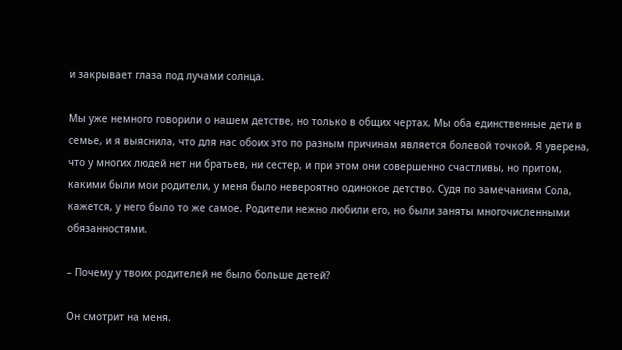и закрывает глаза под лучами солнца.

Мы уже немного говорили о нашем детстве, но только в общих чертах. Мы оба единственные дети в семье, и я выяснила, что для нас обоих это по разным причинам является болевой точкой. Я уверена, что у многих людей нет ни братьев, ни сестер, и при этом они совершенно счастливы, но притом, какими были мои родители, у меня было невероятно одинокое детство. Судя по замечаниям Сола, кажется, у него было то же самое. Родители нежно любили его, но были заняты многочисленными обязанностями.

– Почему у твоих родителей не было больше детей?

Он смотрит на меня.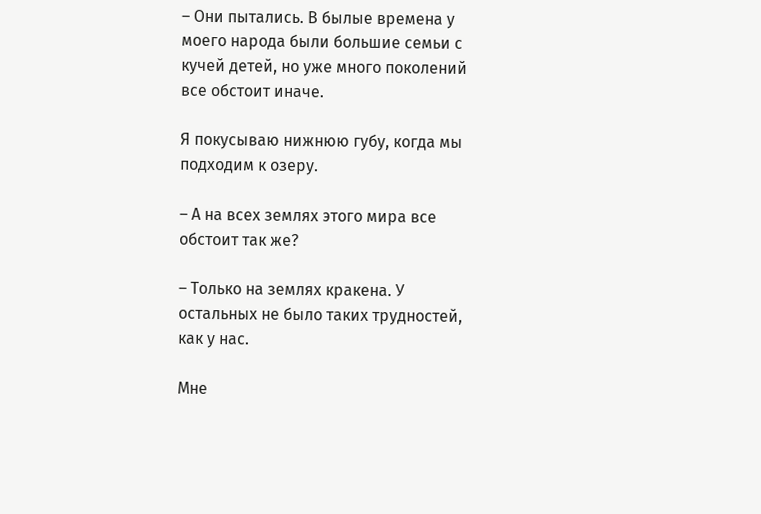– Они пытались. В былые времена у моего народа были большие семьи с кучей детей, но уже много поколений все обстоит иначе.

Я покусываю нижнюю губу, когда мы подходим к озеру.

– А на всех землях этого мира все обстоит так же?

– Только на землях кракена. У остальных не было таких трудностей, как у нас.

Мне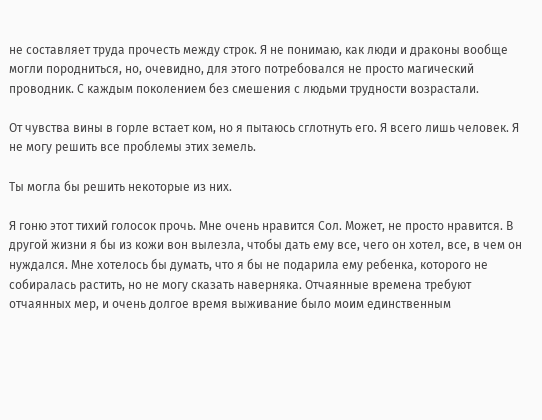не составляет труда прочесть между строк. Я не понимаю, как люди и драконы вообще могли породниться, но, очевидно, для этого потребовался не просто магический проводник. С каждым поколением без смешения с людьми трудности возрастали.

От чувства вины в горле встает ком, но я пытаюсь сглотнуть его. Я всего лишь человек. Я не могу решить все проблемы этих земель.

Ты могла бы решить некоторые из них.

Я гоню этот тихий голосок прочь. Мне очень нравится Сол. Может, не просто нравится. В другой жизни я бы из кожи вон вылезла, чтобы дать ему все, чего он хотел, все, в чем он нуждался. Мне хотелось бы думать, что я бы не подарила ему ребенка, которого не собиралась растить, но не могу сказать наверняка. Отчаянные времена требуют отчаянных мер, и очень долгое время выживание было моим единственным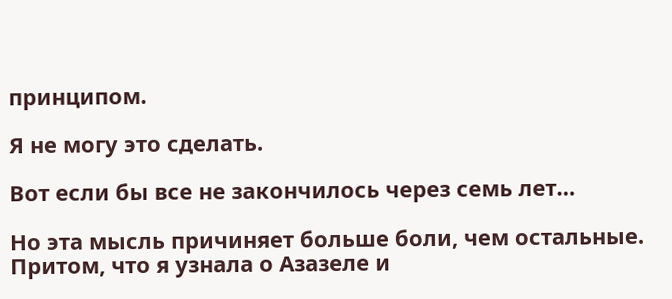принципом.

Я не могу это сделать.

Вот если бы все не закончилось через семь лет…

Но эта мысль причиняет больше боли, чем остальные. Притом, что я узнала о Азазеле и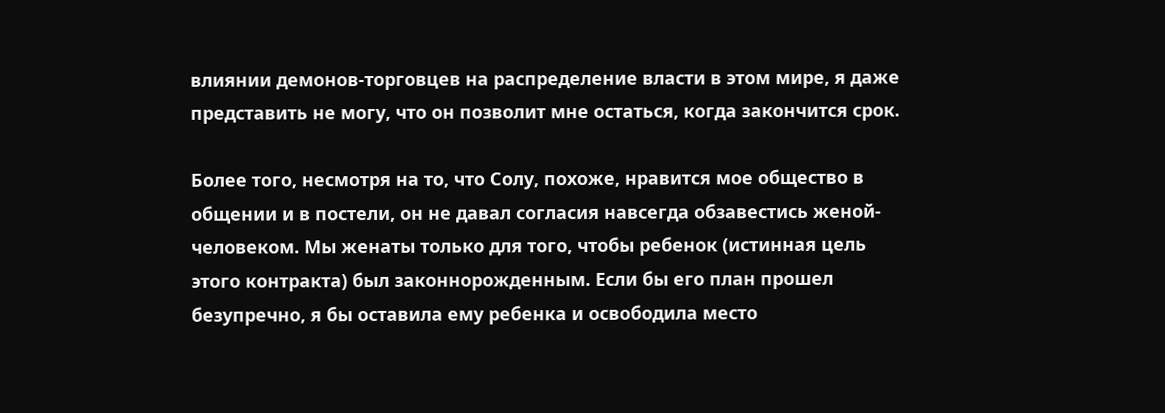влиянии демонов-торговцев на распределение власти в этом мире, я даже представить не могу, что он позволит мне остаться, когда закончится срок.

Более того, несмотря на то, что Солу, похоже, нравится мое общество в общении и в постели, он не давал согласия навсегда обзавестись женой-человеком. Мы женаты только для того, чтобы ребенок (истинная цель этого контракта) был законнорожденным. Если бы его план прошел безупречно, я бы оставила ему ребенка и освободила место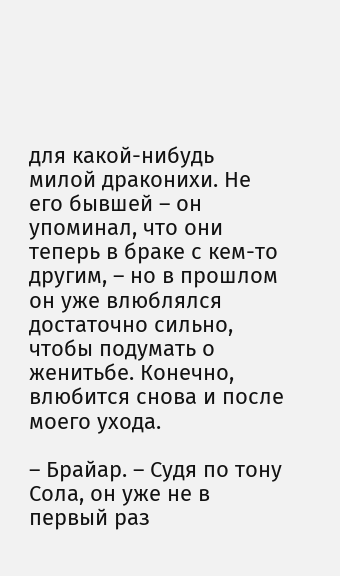для какой-нибудь милой драконихи. Не его бывшей – он упоминал, что они теперь в браке с кем-то другим, – но в прошлом он уже влюблялся достаточно сильно, чтобы подумать о женитьбе. Конечно, влюбится снова и после моего ухода.

– Брайар. – Судя по тону Сола, он уже не в первый раз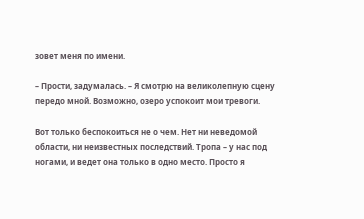зовет меня по имени.

– Прости, задумалась. – Я смотрю на великолепную сцену передо мной. Возможно, озеро успокоит мои тревоги.

Вот только беспокоиться не о чем. Нет ни неведомой области, ни неизвестных последствий. Тропа – у нас под ногами, и ведет она только в одно место. Просто я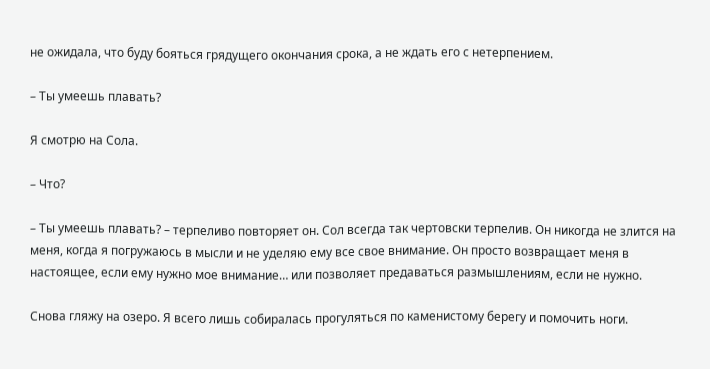не ожидала, что буду бояться грядущего окончания срока, а не ждать его с нетерпением.

– Ты умеешь плавать?

Я смотрю на Сола.

– Что?

– Ты умеешь плавать? – терпеливо повторяет он. Сол всегда так чертовски терпелив. Он никогда не злится на меня, когда я погружаюсь в мысли и не уделяю ему все свое внимание. Он просто возвращает меня в настоящее, если ему нужно мое внимание… или позволяет предаваться размышлениям, если не нужно.

Снова гляжу на озеро. Я всего лишь собиралась прогуляться по каменистому берегу и помочить ноги.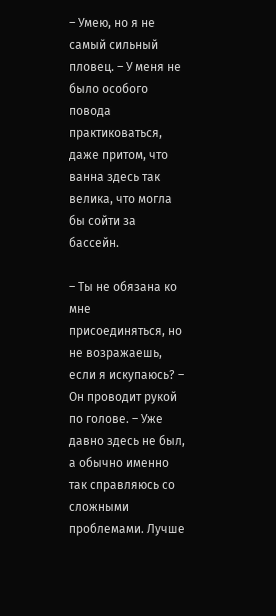– Умею, но я не самый сильный пловец. – У меня не было особого повода практиковаться, даже притом, что ванна здесь так велика, что могла бы сойти за бассейн.

– Ты не обязана ко мне присоединяться, но не возражаешь, если я искупаюсь? – Он проводит рукой по голове. – Уже давно здесь не был, а обычно именно так справляюсь со сложными проблемами. Лучше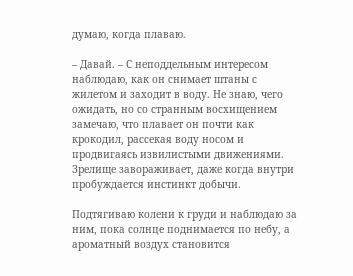думаю, когда плаваю.

– Давай. – С неподдельным интересом наблюдаю, как он снимает штаны с жилетом и заходит в воду. Не знаю, чего ожидать, но со странным восхищением замечаю, что плавает он почти как крокодил, рассекая воду носом и продвигаясь извилистыми движениями. Зрелище завораживает, даже когда внутри пробуждается инстинкт добычи.

Подтягиваю колени к груди и наблюдаю за ним, пока солнце поднимается по небу, а ароматный воздух становится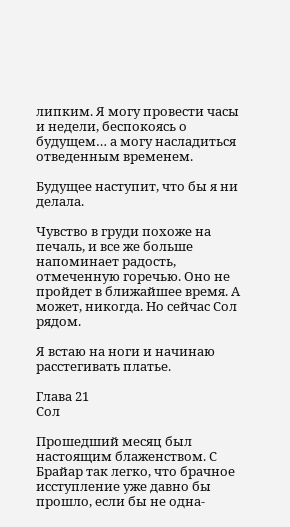липким. Я могу провести часы и недели, беспокоясь о будущем… а могу насладиться отведенным временем.

Будущее наступит, что бы я ни делала.

Чувство в груди похоже на печаль, и все же больше напоминает радость, отмеченную горечью. Оно не пройдет в ближайшее время. А может, никогда. Но сейчас Сол рядом.

Я встаю на ноги и начинаю расстегивать платье.

Глава 21
Сол

Прошедший месяц был настоящим блаженством. С Брайар так легко, что брачное исступление уже давно бы прошло, если бы не одна-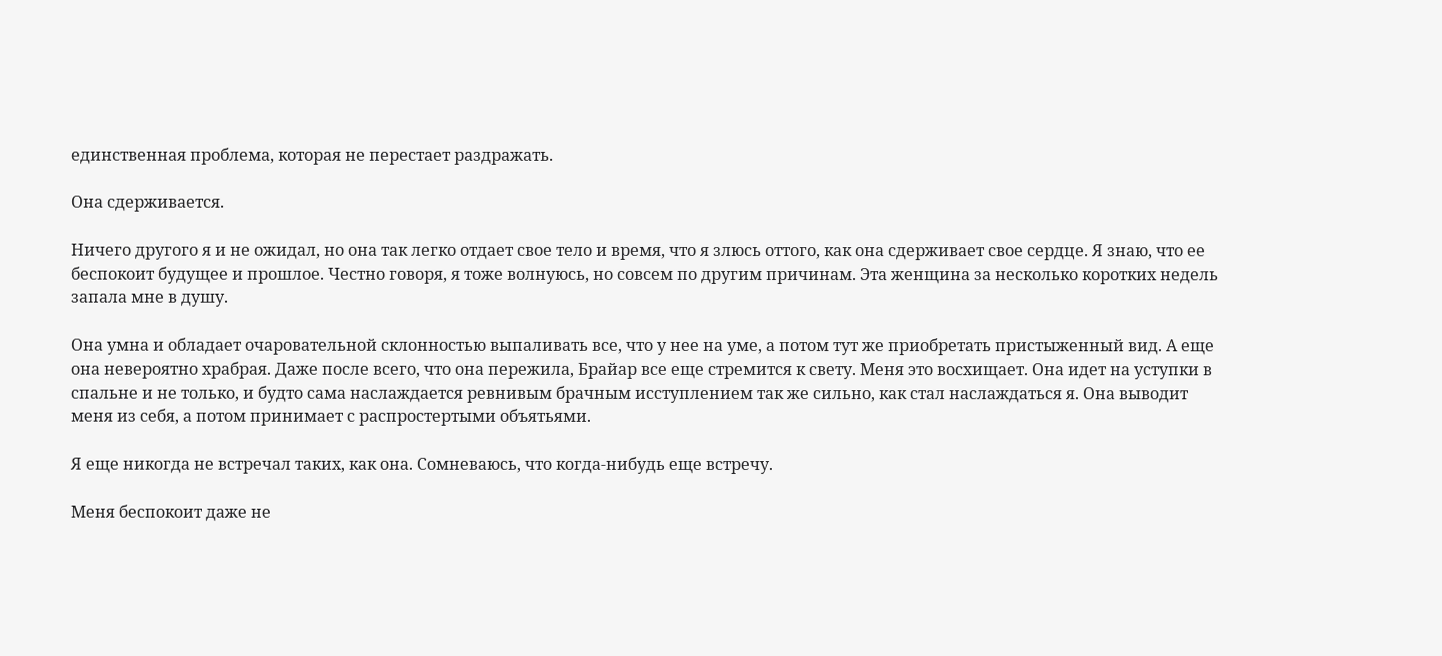единственная проблема, которая не перестает раздражать.

Она сдерживается.

Ничего другого я и не ожидал, но она так легко отдает свое тело и время, что я злюсь оттого, как она сдерживает свое сердце. Я знаю, что ее беспокоит будущее и прошлое. Честно говоря, я тоже волнуюсь, но совсем по другим причинам. Эта женщина за несколько коротких недель запала мне в душу.

Она умна и обладает очаровательной склонностью выпаливать все, что у нее на уме, а потом тут же приобретать пристыженный вид. А еще она невероятно храбрая. Даже после всего, что она пережила, Брайар все еще стремится к свету. Меня это восхищает. Она идет на уступки в спальне и не только, и будто сама наслаждается ревнивым брачным исступлением так же сильно, как стал наслаждаться я. Она выводит меня из себя, а потом принимает с распростертыми объятьями.

Я еще никогда не встречал таких, как она. Сомневаюсь, что когда-нибудь еще встречу.

Меня беспокоит даже не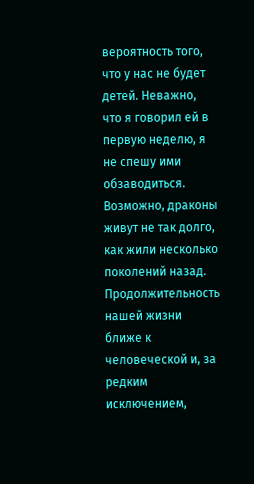вероятность того, что у нас не будет детей. Неважно, что я говорил ей в первую неделю, я не спешу ими обзаводиться. Возможно, драконы живут не так долго, как жили несколько поколений назад. Продолжительность нашей жизни ближе к человеческой и, за редким исключением,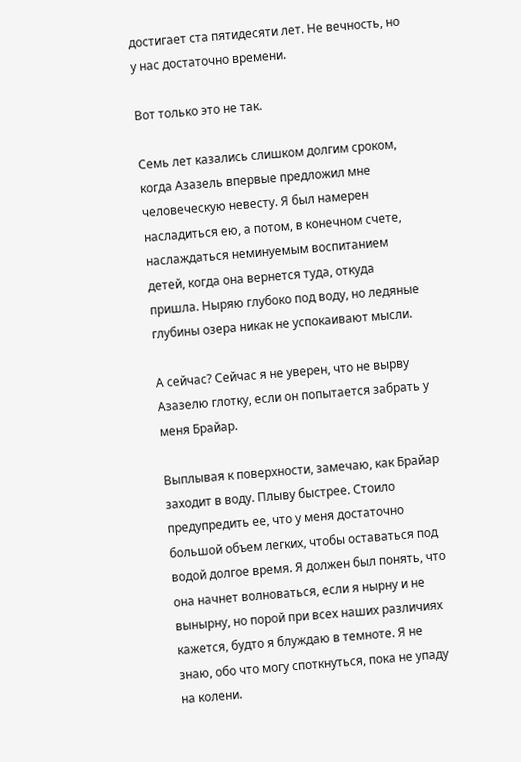достигает ста пятидесяти лет. Не вечность, но у нас достаточно времени.

Вот только это не так.

Семь лет казались слишком долгим сроком, когда Азазель впервые предложил мне человеческую невесту. Я был намерен насладиться ею, а потом, в конечном счете, наслаждаться неминуемым воспитанием детей, когда она вернется туда, откуда пришла. Ныряю глубоко под воду, но ледяные глубины озера никак не успокаивают мысли.

А сейчас? Сейчас я не уверен, что не вырву Азазелю глотку, если он попытается забрать у меня Брайар.

Выплывая к поверхности, замечаю, как Брайар заходит в воду. Плыву быстрее. Стоило предупредить ее, что у меня достаточно большой объем легких, чтобы оставаться под водой долгое время. Я должен был понять, что она начнет волноваться, если я нырну и не вынырну, но порой при всех наших различиях кажется, будто я блуждаю в темноте. Я не знаю, обо что могу споткнуться, пока не упаду на колени.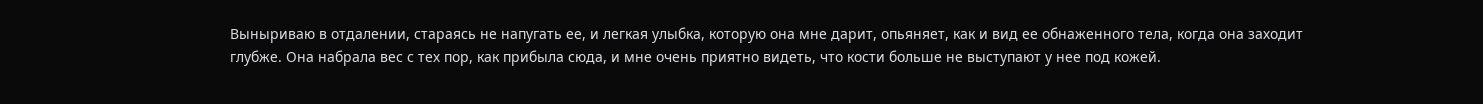Выныриваю в отдалении, стараясь не напугать ее, и легкая улыбка, которую она мне дарит, опьяняет, как и вид ее обнаженного тела, когда она заходит глубже. Она набрала вес с тех пор, как прибыла сюда, и мне очень приятно видеть, что кости больше не выступают у нее под кожей.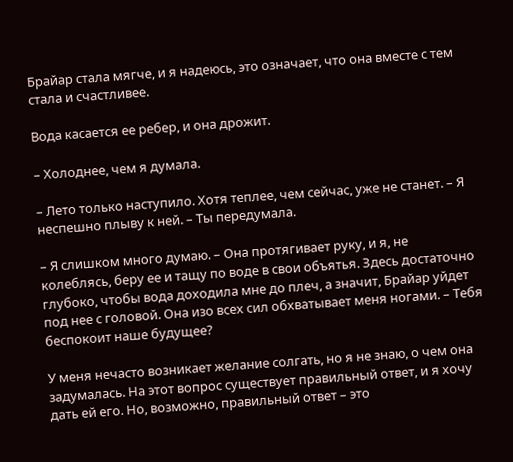Брайар стала мягче, и я надеюсь, это означает, что она вместе с тем стала и счастливее.

Вода касается ее ребер, и она дрожит.

– Холоднее, чем я думала.

– Лето только наступило. Хотя теплее, чем сейчас, уже не станет. – Я неспешно плыву к ней. – Ты передумала.

– Я слишком много думаю. – Она протягивает руку, и я, не колеблясь, беру ее и тащу по воде в свои объятья. Здесь достаточно глубоко, чтобы вода доходила мне до плеч, а значит, Брайар уйдет под нее с головой. Она изо всех сил обхватывает меня ногами. – Тебя беспокоит наше будущее?

У меня нечасто возникает желание солгать, но я не знаю, о чем она задумалась. На этот вопрос существует правильный ответ, и я хочу дать ей его. Но, возможно, правильный ответ – это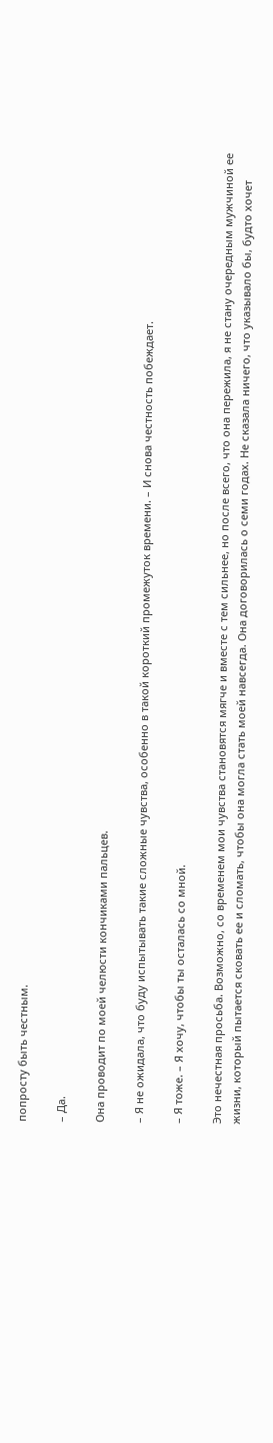попросту быть честным.

– Да.

Она проводит по моей челюсти кончиками пальцев.

– Я не ожидала, что буду испытывать такие сложные чувства, особенно в такой короткий промежуток времени. – И снова честность побеждает.

– Я тоже. – Я хочу, чтобы ты осталась со мной.

Это нечестная просьба. Возможно, со временем мои чувства становятся мягче и вместе с тем сильнее, но после всего, что она пережила, я не стану очередным мужчиной ее жизни, который пытается сковать ее и сломать, чтобы она могла стать моей навсегда. Она договорилась о семи годах. Не сказала ничего, что указывало бы, будто хочет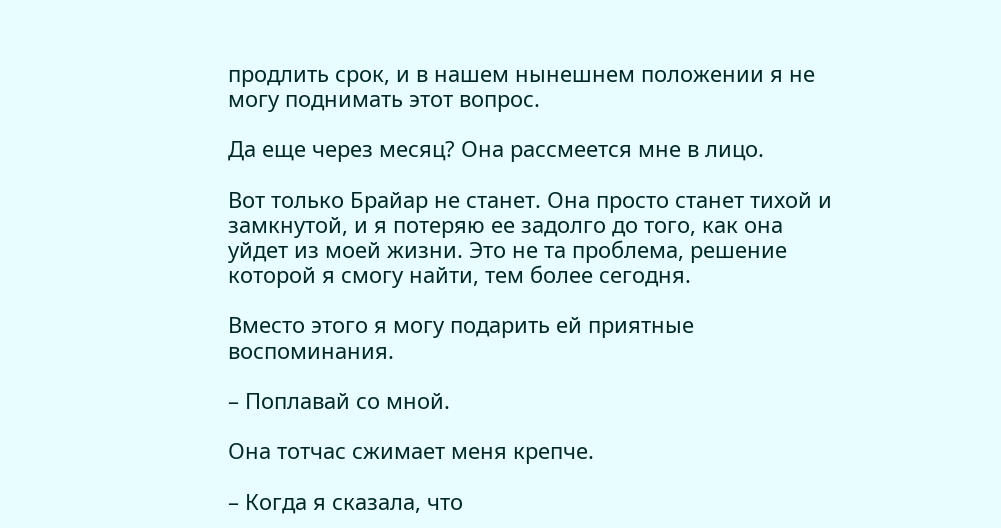продлить срок, и в нашем нынешнем положении я не могу поднимать этот вопрос.

Да еще через месяц? Она рассмеется мне в лицо.

Вот только Брайар не станет. Она просто станет тихой и замкнутой, и я потеряю ее задолго до того, как она уйдет из моей жизни. Это не та проблема, решение которой я смогу найти, тем более сегодня.

Вместо этого я могу подарить ей приятные воспоминания.

– Поплавай со мной.

Она тотчас сжимает меня крепче.

– Когда я сказала, что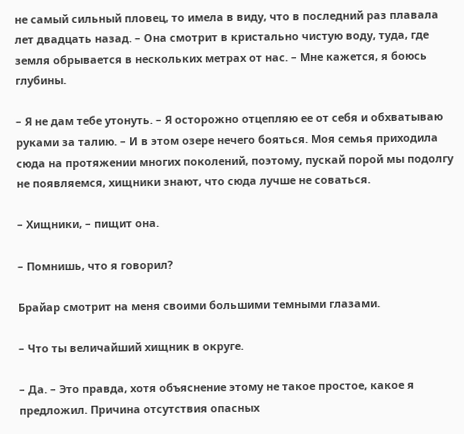не самый сильный пловец, то имела в виду, что в последний раз плавала лет двадцать назад. – Она смотрит в кристально чистую воду, туда, где земля обрывается в нескольких метрах от нас. – Мне кажется, я боюсь глубины.

– Я не дам тебе утонуть. – Я осторожно отцепляю ее от себя и обхватываю руками за талию. – И в этом озере нечего бояться. Моя семья приходила сюда на протяжении многих поколений, поэтому, пускай порой мы подолгу не появляемся, хищники знают, что сюда лучше не соваться.

– Хищники, – пищит она.

– Помнишь, что я говорил?

Брайар смотрит на меня своими большими темными глазами.

– Что ты величайший хищник в округе.

– Да. – Это правда, хотя объяснение этому не такое простое, какое я предложил. Причина отсутствия опасных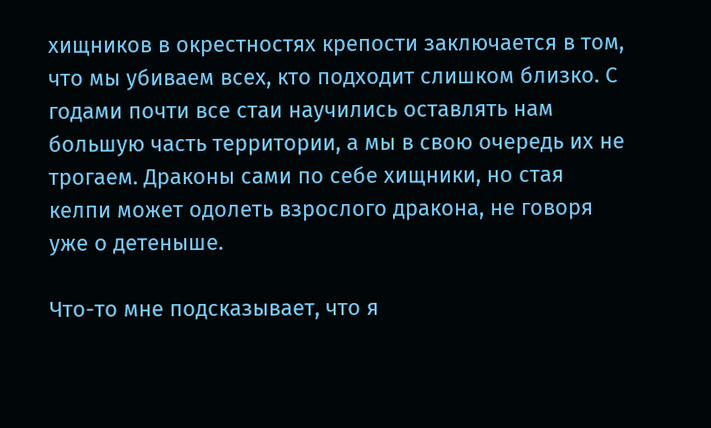хищников в окрестностях крепости заключается в том, что мы убиваем всех, кто подходит слишком близко. С годами почти все стаи научились оставлять нам большую часть территории, а мы в свою очередь их не трогаем. Драконы сами по себе хищники, но стая келпи может одолеть взрослого дракона, не говоря уже о детеныше.

Что-то мне подсказывает, что я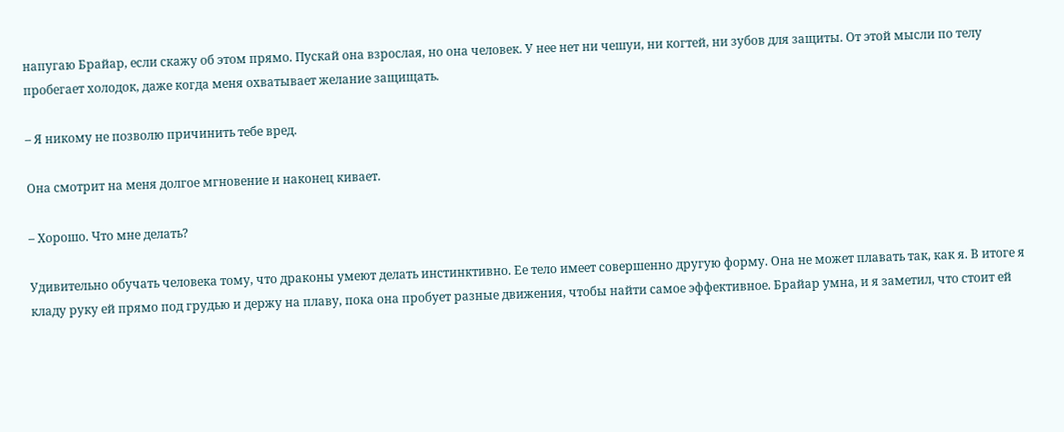напугаю Брайар, если скажу об этом прямо. Пускай она взрослая, но она человек. У нее нет ни чешуи, ни когтей, ни зубов для защиты. От этой мысли по телу пробегает холодок, даже когда меня охватывает желание защищать.

– Я никому не позволю причинить тебе вред.

Она смотрит на меня долгое мгновение и наконец кивает.

– Хорошо. Что мне делать?

Удивительно обучать человека тому, что драконы умеют делать инстинктивно. Ее тело имеет совершенно другую форму. Она не может плавать так, как я. В итоге я кладу руку ей прямо под грудью и держу на плаву, пока она пробует разные движения, чтобы найти самое эффективное. Брайар умна, и я заметил, что стоит ей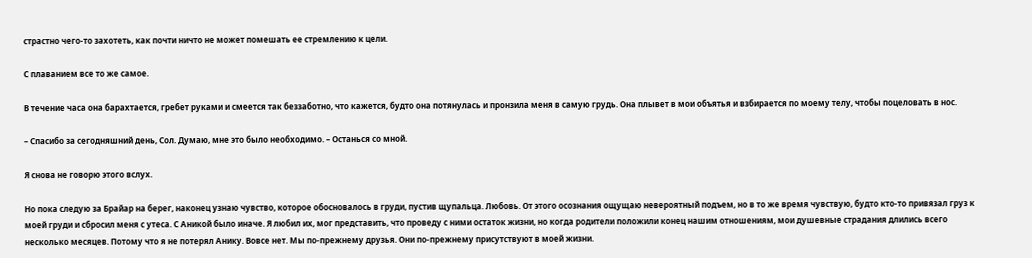страстно чего-то захотеть, как почти ничто не может помешать ее стремлению к цели.

С плаванием все то же самое.

В течение часа она барахтается, гребет руками и смеется так беззаботно, что кажется, будто она потянулась и пронзила меня в самую грудь. Она плывет в мои объятья и взбирается по моему телу, чтобы поцеловать в нос.

– Спасибо за сегодняшний день, Сол. Думаю, мне это было необходимо. – Останься со мной.

Я снова не говорю этого вслух.

Но пока следую за Брайар на берег, наконец узнаю чувство, которое обосновалось в груди, пустив щупальца. Любовь. От этого осознания ощущаю невероятный подъем, но в то же время чувствую, будто кто-то привязал груз к моей груди и сбросил меня с утеса. С Аникой было иначе. Я любил их, мог представить, что проведу с ними остаток жизни, но когда родители положили конец нашим отношениям, мои душевные страдания длились всего несколько месяцев. Потому что я не потерял Анику. Вовсе нет. Мы по-прежнему друзья. Они по-прежнему присутствуют в моей жизни.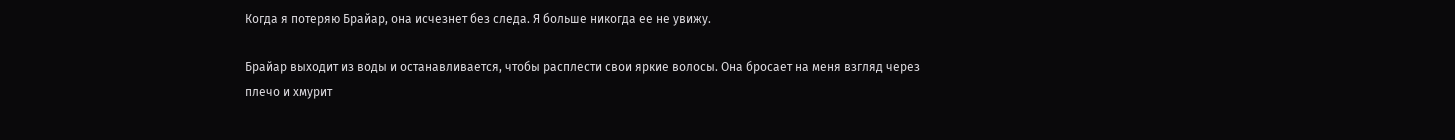Когда я потеряю Брайар, она исчезнет без следа. Я больше никогда ее не увижу.

Брайар выходит из воды и останавливается, чтобы расплести свои яркие волосы. Она бросает на меня взгляд через плечо и хмурит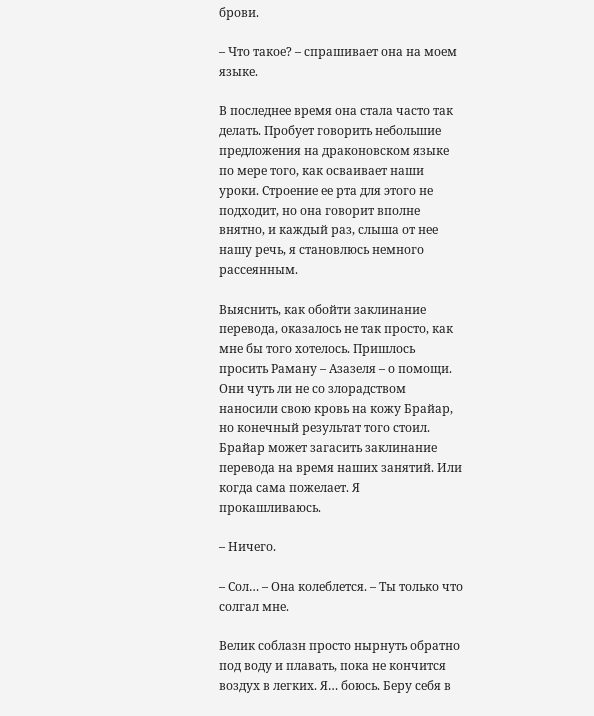брови.

– Что такое? – спрашивает она на моем языке.

В последнее время она стала часто так делать. Пробует говорить небольшие предложения на драконовском языке по мере того, как осваивает наши уроки. Строение ее рта для этого не подходит, но она говорит вполне внятно, и каждый раз, слыша от нее нашу речь, я становлюсь немного рассеянным.

Выяснить, как обойти заклинание перевода, оказалось не так просто, как мне бы того хотелось. Пришлось просить Раману – Азазеля – о помощи. Они чуть ли не со злорадством наносили свою кровь на кожу Брайар, но конечный результат того стоил. Брайар может загасить заклинание перевода на время наших занятий. Или когда сама пожелает. Я прокашливаюсь.

– Ничего.

– Сол… – Она колеблется. – Ты только что солгал мне.

Велик соблазн просто нырнуть обратно под воду и плавать, пока не кончится воздух в легких. Я… боюсь. Беру себя в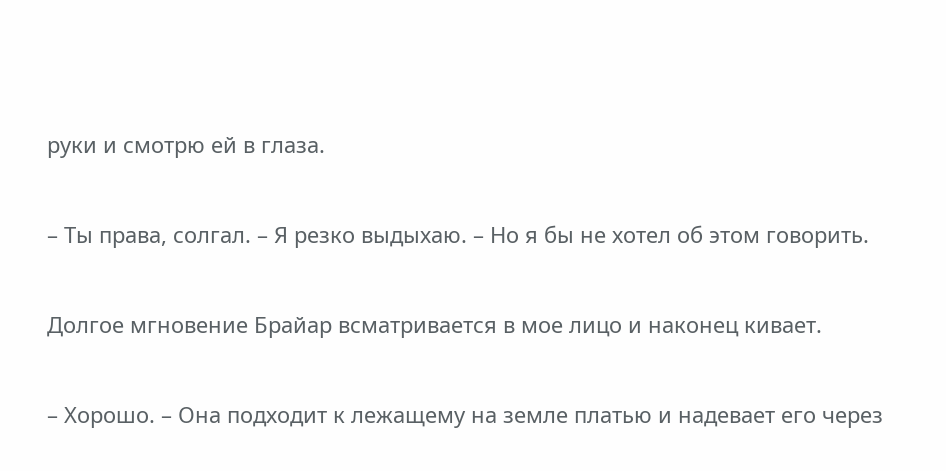руки и смотрю ей в глаза.

– Ты права, солгал. – Я резко выдыхаю. – Но я бы не хотел об этом говорить.

Долгое мгновение Брайар всматривается в мое лицо и наконец кивает.

– Хорошо. – Она подходит к лежащему на земле платью и надевает его через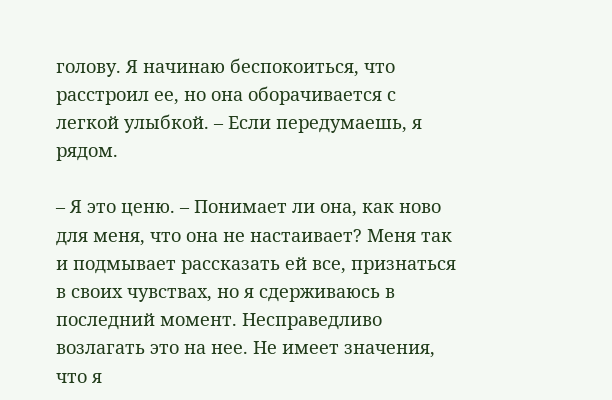голову. Я начинаю беспокоиться, что расстроил ее, но она оборачивается с легкой улыбкой. – Если передумаешь, я рядом.

– Я это ценю. – Понимает ли она, как ново для меня, что она не настаивает? Меня так и подмывает рассказать ей все, признаться в своих чувствах, но я сдерживаюсь в последний момент. Несправедливо возлагать это на нее. Не имеет значения, что я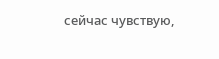сейчас чувствую,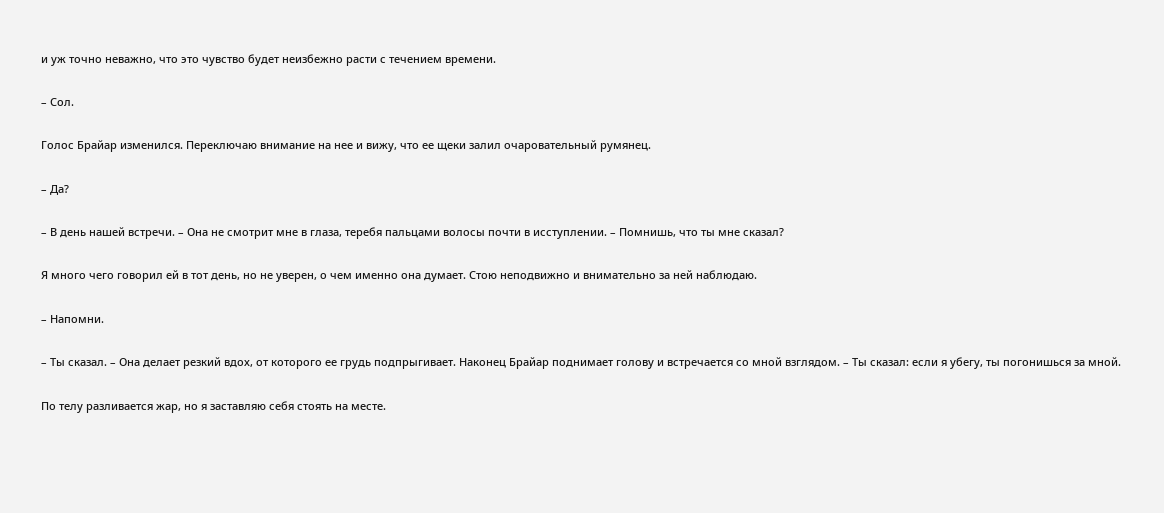и уж точно неважно, что это чувство будет неизбежно расти с течением времени.

– Сол.

Голос Брайар изменился. Переключаю внимание на нее и вижу, что ее щеки залил очаровательный румянец.

– Да?

– В день нашей встречи. – Она не смотрит мне в глаза, теребя пальцами волосы почти в исступлении. – Помнишь, что ты мне сказал?

Я много чего говорил ей в тот день, но не уверен, о чем именно она думает. Стою неподвижно и внимательно за ней наблюдаю.

– Напомни.

– Ты сказал. – Она делает резкий вдох, от которого ее грудь подпрыгивает. Наконец Брайар поднимает голову и встречается со мной взглядом. – Ты сказал: если я убегу, ты погонишься за мной.

По телу разливается жар, но я заставляю себя стоять на месте.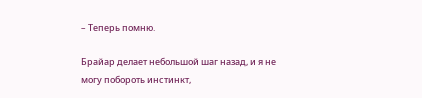– Теперь помню.

Брайар делает небольшой шаг назад, и я не могу побороть инстинкт,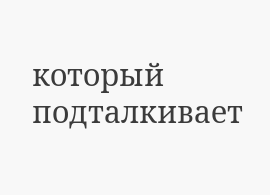который подталкивает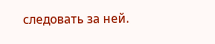следовать за ней.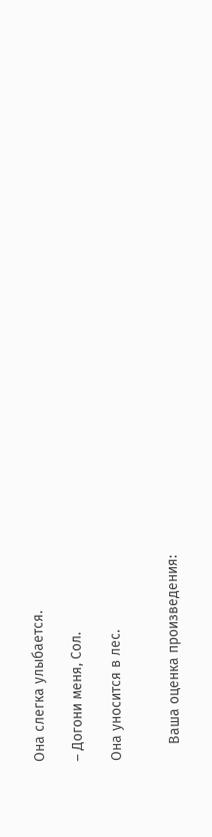Она слегка улыбается.

– Догони меня, Сол.

Она уносится в лес.


    Ваша оценка произведения: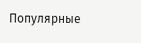Популярные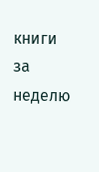книги за неделю